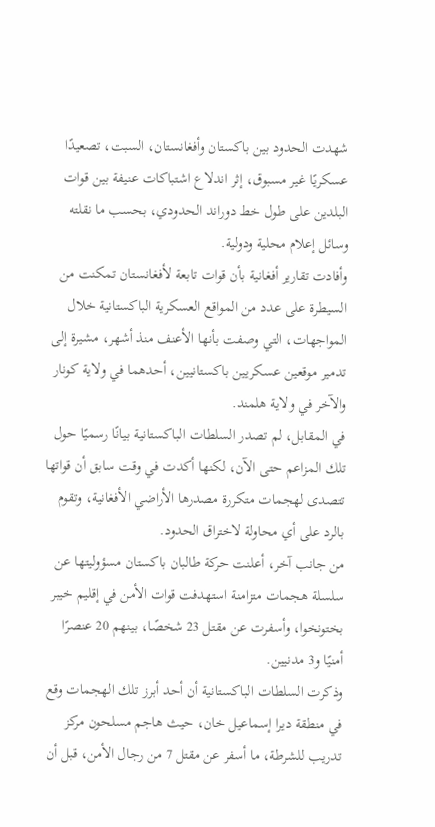شهدت الحدود بين باكستان وأفغانستان، السبت، تصعيدًا عسكريًا غير مسبوق، إثر اندلاع اشتباكات عنيفة بين قوات البلدين على طول خط دوراند الحدودي، بحسب ما نقلته وسائل إعلام محلية ودولية.
وأفادت تقارير أفغانية بأن قوات تابعة لأفغانستان تمكنت من السيطرة على عدد من المواقع العسكرية الباكستانية خلال المواجهات، التي وصفت بأنها الأعنف منذ أشهر، مشيرة إلى تدمير موقعين عسكريين باكستانيين، أحدهما في ولاية كونار والآخر في ولاية هلمند.
في المقابل، لم تصدر السلطات الباكستانية بيانًا رسميًا حول تلك المزاعم حتى الآن، لكنها أكدت في وقت سابق أن قواتها تتصدى لهجمات متكررة مصدرها الأراضي الأفغانية، وتقوم بالرد على أي محاولة لاختراق الحدود.
من جانب آخر، أعلنت حركة طالبان باكستان مسؤوليتها عن سلسلة هجمات متزامنة استهدفت قوات الأمن في إقليم خيبر بختونخوا، وأسفرت عن مقتل 23 شخصًا، بينهم 20 عنصرًا أمنيًا و3 مدنيين.
وذكرت السلطات الباكستانية أن أحد أبرز تلك الهجمات وقع في منطقة ديرا إسماعيل خان، حيث هاجم مسلحون مركز تدريب للشرطة، ما أسفر عن مقتل 7 من رجال الأمن، قبل أن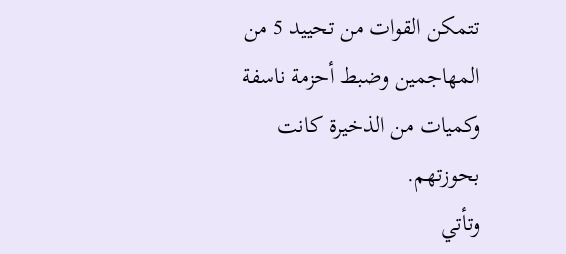تتمكن القوات من تحييد 5 من المهاجمين وضبط أحزمة ناسفة وكميات من الذخيرة كانت بحوزتهم.
وتأتي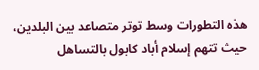هذه التطورات وسط توتر متصاعد بين البلدين، حيث تتهم إسلام أباد كابول بالتساهل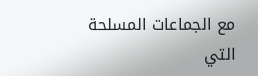مع الجماعات المسلحة التي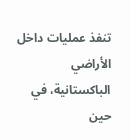تنفذ عمليات داخل الأراضي الباكستانية، في حين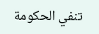تنفي الحكومة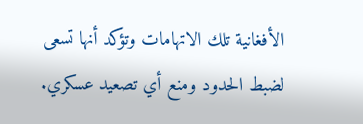الأفغانية تلك الاتهامات وتؤكد أنها تسعى لضبط الحدود ومنع أي تصعيد عسكري.